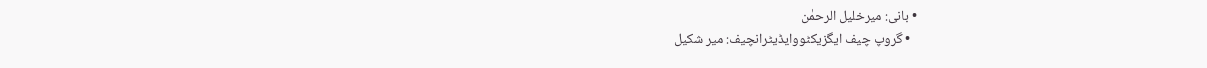• بانی: میرخلیل الرحمٰن
  • گروپ چیف ایگزیکٹووایڈیٹرانچیف: میر شکیل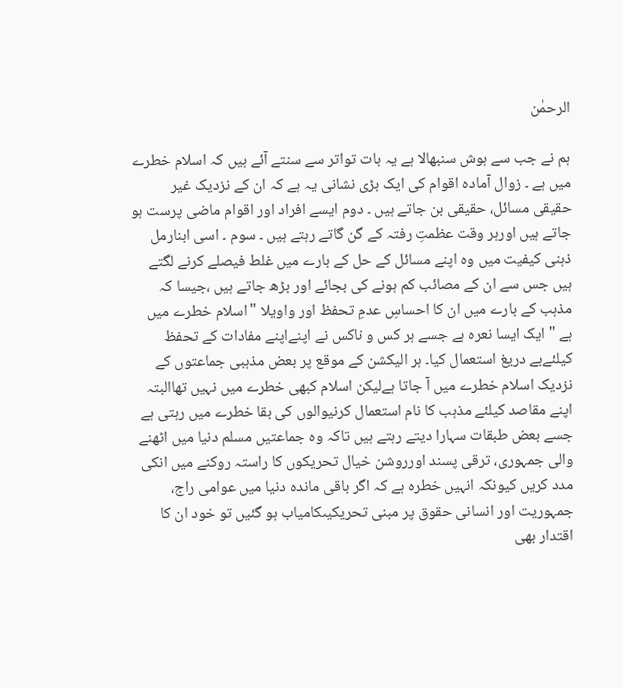الرحمٰن

ہم نے جب سے ہوش سنبھالا ہے یہ بات تواتر سے سنتے آئے ہیں کہ اسلام خطرے میں ہے ۔ زوال آمادہ اقوام کی ایک بڑی نشانی یہ ہے کہ ان کے نزدیک غیر حقیقی مسائل، حقیقی بن جاتے ہیں ۔ دوم ایسے افراد اور اقوام ماضی پرست ہو جاتے ہیں اورہر وقت عظمتِ رفتہ کے گن گاتے رہتے ہیں ۔ سوم ۔ اسی ابنارمل ذہنی کیفیت میں وہ اپنے مسائل کے حل کے بارے میں غلط فیصلے کرنے لگتے ہیں جس سے ان کے مصائب کم ہونے کی بجائے اور بڑھ جاتے ہیں ،جیسا کہ مذہب کے بارے میں ان کا احساسِ عدمِ تحفظ اور واویلا "اسلام خطرے میں ہے " ایک ایسا نعرہ ہے جسے ہر کس و ناکس نے اپنےاپنے مفادات کے تحفظ کیلئےبے دریغ استعمال کیا۔ ہر الیکشن کے موقع پر بعض مذہبی جماعتوں کے نزدیک اسلام خطرے میں آ جاتا ہےلیکن اسلام کبھی خطرے میں نہیں تھاالبتہ اپنے مقاصد کیلئے مذہب کا نام استعمال کرنیوالوں کی بقا خطرے میں رہتی ہے جسے بعض طبقات سہارا دیتے رہتے ہیں تاکہ وہ جماعتیں مسلم دنیا میں اٹھنے والی جمہوری، ترقی پسند اورروشن خیال تحریکوں کا راستہ روکنے میں انکی مدد کریں کیونکہ انہیں خطرہ ہے کہ اگر باقی ماندہ دنیا میں عوامی راج، جمہوریت اور انسانی حقوق پر مبنی تحریکیںکامیاب ہو گئیں تو خود ان کا اقتدار بھی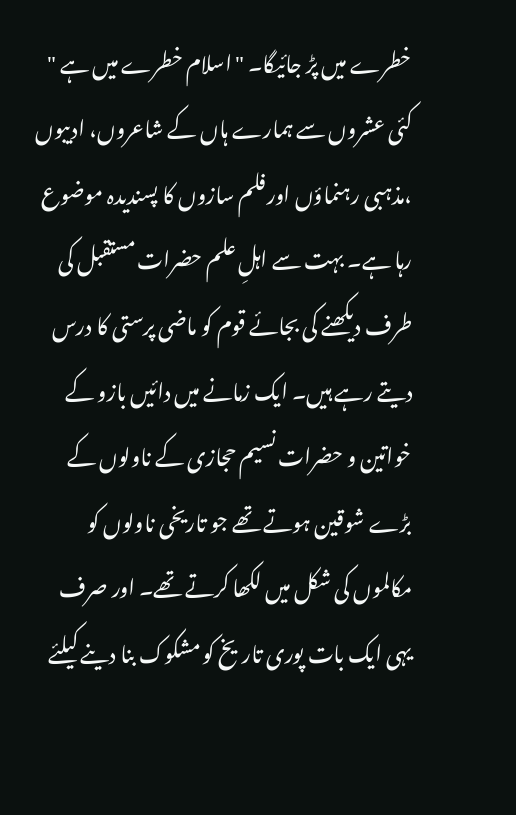خطرے میں پڑ جائیگا۔ "اسلام خطرے میں ہے " کئی عشروں سے ہمارے ہاں کے شاعروں، ادیبوں ،مذہبی رہنماؤں اور فلم سازوں کا پسندیدہ موضوع رہا ہے۔ بہت سے اہلِ علم حضرات مستقبل کی طرف دیکھنے کی بجائے قوم کو ماضی پرستی کا درس دیتے رہے ہیں۔ ایک زمانے میں دائیں بازو کے خواتین و حضرات نسیم حجازی کے ناولوں کے بڑے شوقین ہوتے تھے جو تاریخی ناولوں کو مکالموں کی شکل میں لکھا کرتے تھے۔ اور صرف یہی ایک بات پوری تاریخ کو مشکوک بنا دینے کیلئے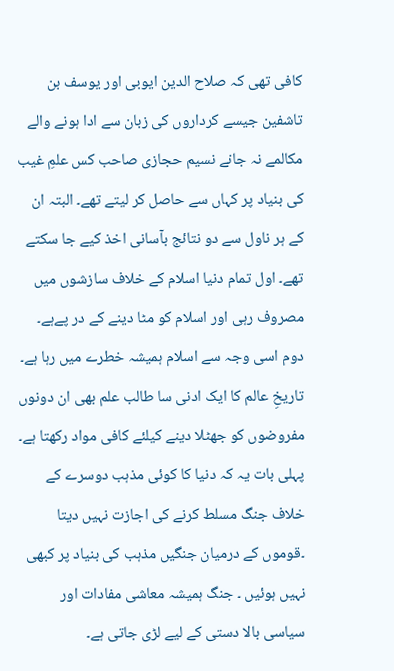کافی تھی کہ صلاح الدین ایوبی اور یوسف بن تاشفین جیسے کرداروں کی زبان سے ادا ہونے والے مکالمے نہ جانے نسیم حجازی صاحب کس علمِ غیب کی بنیاد پر کہاں سے حاصل کر لیتے تھے۔ البتہ ان کے ہر ناول سے دو نتائج بآسانی اخذ کیے جا سکتے تھے۔ اول تمام دنیا اسلام کے خلاف سازشوں میں مصروف رہی اور اسلام کو مٹا دینے کے در پےہے۔ دوم اسی وجہ سے اسلام ہمیشہ خطرے میں رہا ہے۔ تاریخِ عالم کا ایک ادنی سا طالب علم بھی ان دونوں مفروضوں کو جھٹلا دینے کیلئے کافی مواد رکھتا ہے۔ پہلی بات یہ کہ دنیا کا کوئی مذہب دوسرے کے خلاف جنگ مسلط کرنے کی اجازت نہیں دیتا ۔قوموں کے درمیان جنگیں مذہب کی بنیاد پر کبھی نہیں ہوئیں ۔ جنگ ہمیشہ معاشی مفادات اور سیاسی بالا دستی کے لیے لڑی جاتی ہے۔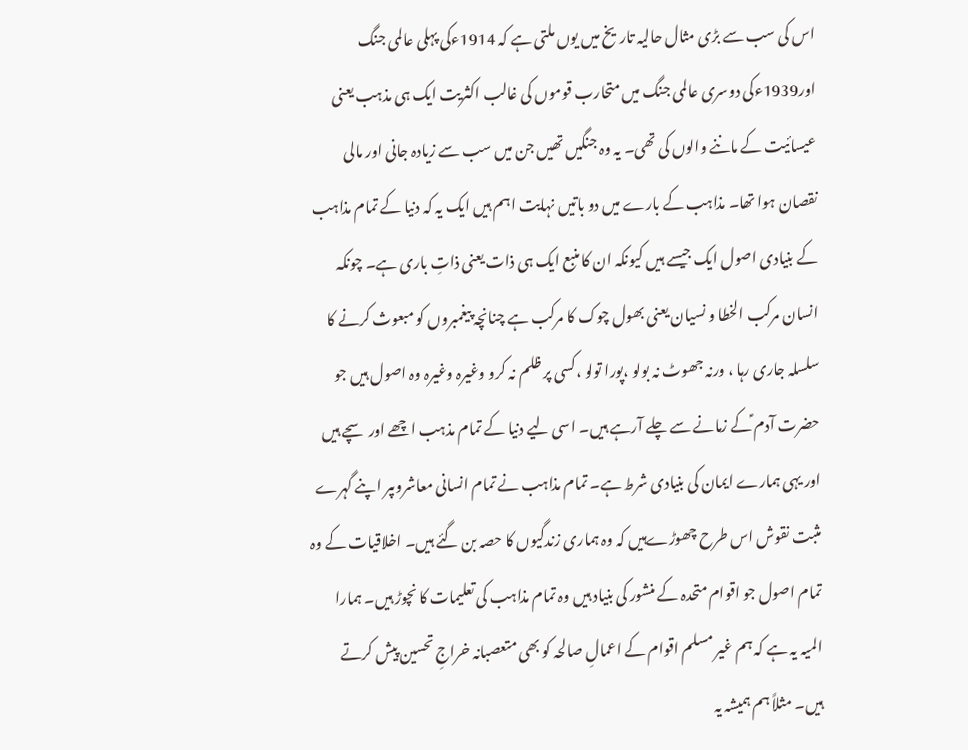اس کی سب سے بڑی مثال حالیہ تاریخ میں یوں ملتی ہے کہ 1914ءکی پہلی عالمی جنگ اور1939ءکی دوسری عالمی جنگ میں متحارب قوموں کی غالب اکثریت ایک ہی مذہب یعنی عیسائیت کے ماننے والوں کی تھی۔ یہ وہ جنگیں تھیں جن میں سب سے زیادہ جانی اور مالی نقصان ہوا تھا۔ مذاہب کے بارے میں دو باتیں نہایت اہم ہیں ایک یہ کہ دنیا کے تمام مذاہب کے بنیادی اصول ایک جیسے ہیں کیونکہ ان کا منبع ایک ہی ذات یعنی ذاتِ باری ہے۔ چونکہ انسان مرکب الخطا و نسیان یعنی بھول چوک کا مرکب ہے چنانچہ پیغمبروں کو مبعوث کرنے کا سلسلہ جاری رہا ، ورنہ جھوٹ نہ بولو ،پورا تولو ،کسی پر ظلم نہ کرو وغیرہ وغیرہ وہ اصول ہیں جو حضرت آدم ؑکے زمانے سے چلے آرہے ہیں۔ اسی لیے دنیا کے تمام مذہب اچھے اور سچے ہیں اور یہی ہمارے ایمان کی بنیادی شرط ہے۔ تمام مذاہب نے تمام انسانی معاشروںپر اپنے گہرے مثبت نقوش اس طرح چھوڑےہیں کہ وہ ہماری زندگیوں کا حصہ بن گئے ہیں۔ اخلاقیات کے وہ تمام اصول جو اقوام متحدہ کے منشور کی بنیاد ہیں وہ تمام مذاہب کی تعلیمات کا نچوڑ ہیں۔ ہمارا المیہ یہ ہے کہ ہم غیر مسلم اقوام کے اعمالِ صالحہ کو بھی متعصبانہ خراجِ تحسین پیش کرتے ہیں۔ مثلاً ہم ہمیشہ یہ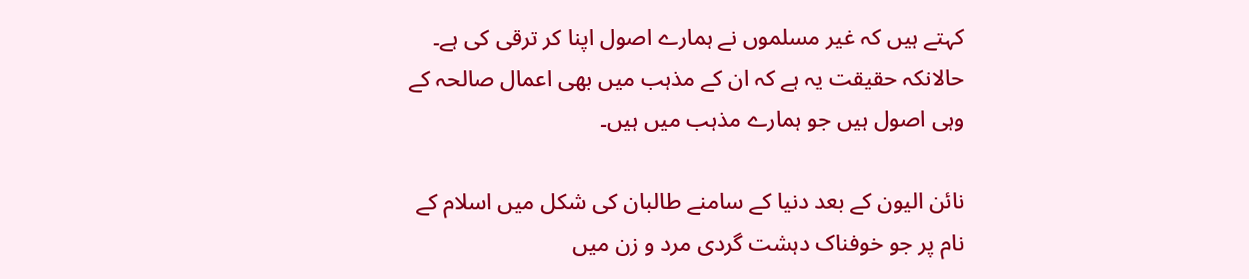کہتے ہیں کہ غیر مسلموں نے ہمارے اصول اپنا کر ترقی کی ہے۔ حالانکہ حقیقت یہ ہے کہ ان کے مذہب میں بھی اعمال صالحہ کے وہی اصول ہیں جو ہمارے مذہب میں ہیں۔

نائن الیون کے بعد دنیا کے سامنے طالبان کی شکل میں اسلام کے نام پر جو خوفناک دہشت گردی مرد و زن میں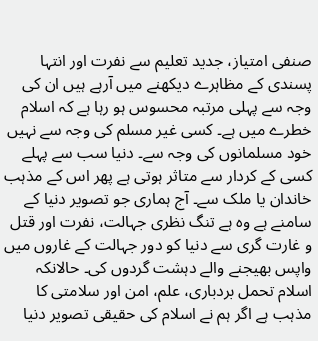صنفی امتیاز، جدید تعلیم سے نفرت اور انتہا پسندی کے مظاہرے دیکھنے میں آرہے ہیں ان کی وجہ سے پہلی مرتبہ محسوس ہو رہا ہے کہ اسلام خطرے میں ہے۔ کسی غیر مسلم کی وجہ سے نہیں خود مسلمانوں کی وجہ سے۔ دنیا سب سے پہلے کسی کے کردار سے متاثر ہوتی ہے پھر اس کے مذہب خاندان یا ملک سے۔ آج ہماری جو تصویر دنیا کے سامنے ہے وہ ہے تنگ نظری جہالت، نفرت اور قتل و غارت گری سے دنیا کو دور جہالت کے غاروں میں واپس بھیجنے والے دہشت گردوں کی۔ حالانکہ اسلام تحمل بردباری، علم، امن اور سلامتی کا مذہب ہے اگر ہم نے اسلام کی حقیقی تصویر دنیا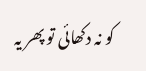کو نہ دکھائی تو پھر یہ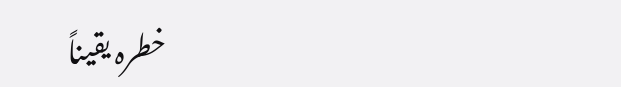خطرہ یقیناً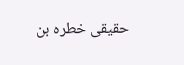حقیقی خطرہ بن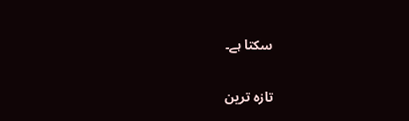سکتا ہے۔

تازہ ترین